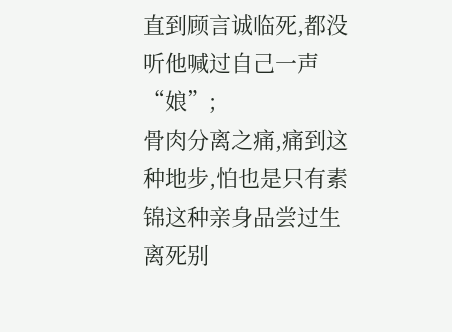直到顾言诚临死,都没听他喊过自己一声“娘”;
骨肉分离之痛,痛到这种地步,怕也是只有素锦这种亲身品尝过生离死别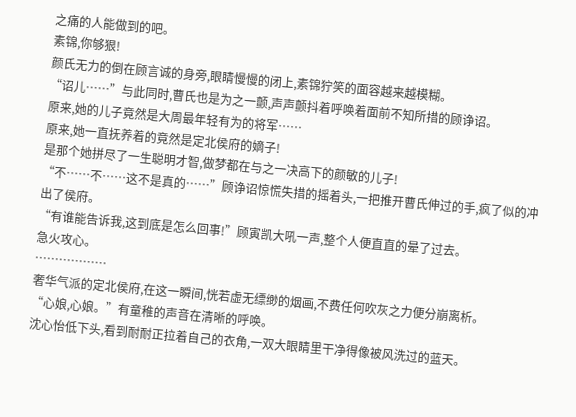之痛的人能做到的吧。
素锦,你够狠!
颜氏无力的倒在顾言诚的身旁,眼睛慢慢的闭上,素锦狞笑的面容越来越模糊。
“诏儿……”与此同时,曹氏也是为之一颤,声声颤抖着呼唤着面前不知所措的顾诤诏。
原来,她的儿子竟然是大周最年轻有为的将军……
原来,她一直抚养着的竟然是定北侯府的嫡子!
是那个她拼尽了一生聪明才智,做梦都在与之一决高下的颜敏的儿子!
“不……不……这不是真的……”顾诤诏惊慌失措的摇着头,一把推开曹氏伸过的手,疯了似的冲出了侯府。
“有谁能告诉我,这到底是怎么回事!”顾寅凯大吼一声,整个人便直直的晕了过去。
急火攻心。
………………
奢华气派的定北侯府,在这一瞬间,恍若虚无缥缈的烟画,不费任何吹灰之力便分崩离析。
“心娘,心娘。”有童稚的声音在清晰的呼唤。
沈心怡低下头,看到耐耐正拉着自己的衣角,一双大眼睛里干净得像被风洗过的蓝天。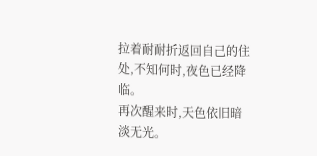拉着耐耐折返回自己的住处,不知何时,夜色已经降临。
再次醒来时,天色依旧暗淡无光。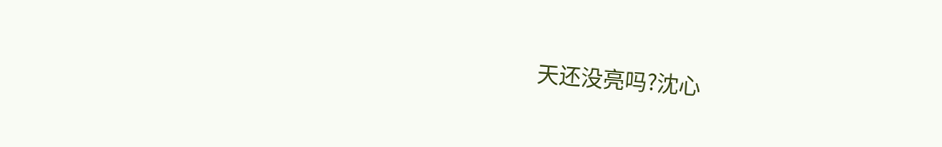天还没亮吗?沈心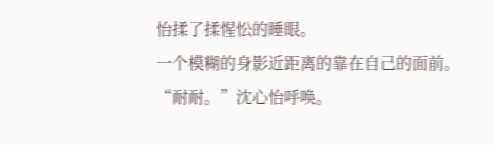怡揉了揉惺忪的睡眼。
一个模糊的身影近距离的靠在自己的面前。
“耐耐。”沈心怡呼唤。